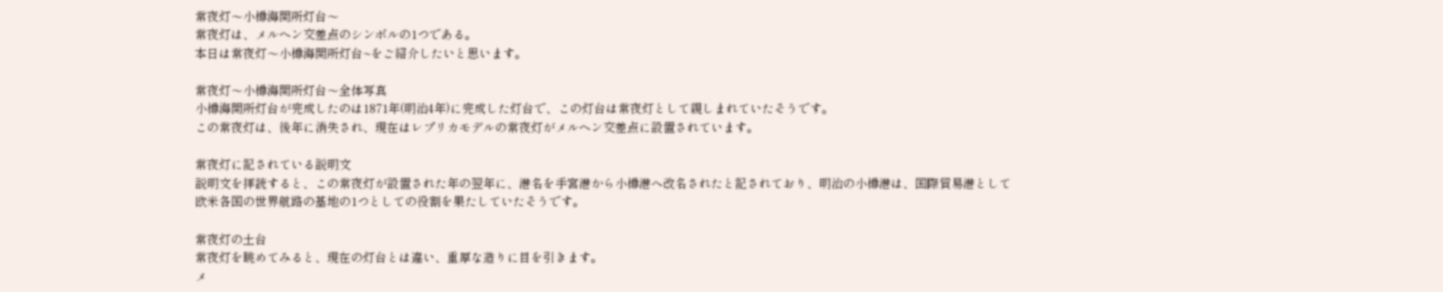常夜灯〜小樽海関所灯台〜
常夜灯は、メルヘン交差点のシンボルの1つである。
本日は常夜灯〜小樽海関所灯台~をご紹介したいと思います。

常夜灯〜小樽海関所灯台〜全体写真
小樽海関所灯台が完成したのは1871年(明治4年)に完成した灯台で、この灯台は常夜灯として親しまれていたそうです。
この常夜灯は、後年に消失され、現在はレプリカモデルの常夜灯がメルヘン交差点に設置されています。

常夜灯に記されている説明文
説明文を拝読すると、この常夜灯が設置された年の翌年に、港名を手宮港から小樽港へ改名されたと記されており、明治の小樽港は、国際貿易港として欧米各国の世界航路の基地の1つとしての役割を果たしていたそうです。

常夜灯の土台
常夜灯を眺めてみると、現在の灯台とは違い、重厚な造りに目を引きます。
メ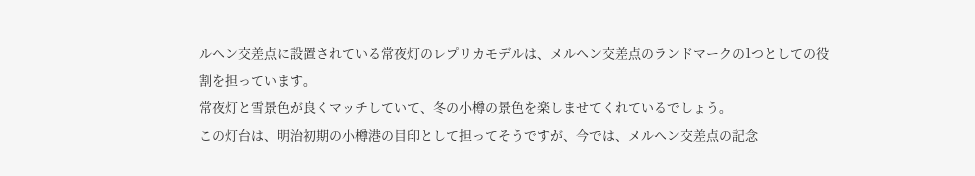ルヘン交差点に設置されている常夜灯のレプリカモデルは、メルヘン交差点のランドマークの1つとしての役割を担っています。
常夜灯と雪景色が良くマッチしていて、冬の小樽の景色を楽しませてくれているでしょう。
この灯台は、明治初期の小樽港の目印として担ってそうですが、今では、メルヘン交差点の記念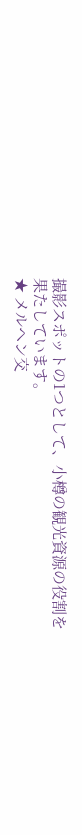撮影スポットの1つとして、小樽の観光資源の役割を果たしています。
★ メルヘン交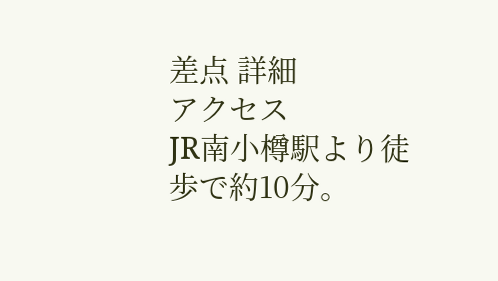差点 詳細
アクセス
JR南小樽駅より徒歩で約10分。